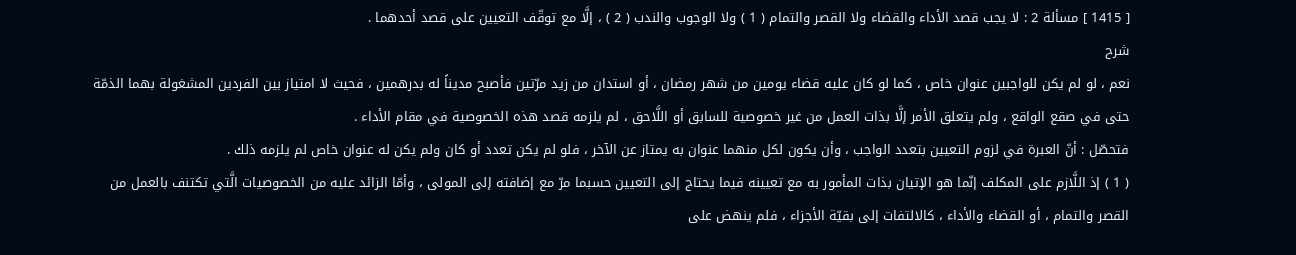[ 1415 ] مسألة 2 : لا يجب قصد الأداء والقضاء ولا القصر والتمام ( 1 ) ولا الوجوب والندب ( 2 ) ، إلَّا مع توقّف التعيين على قصد أحدهما .
شرح
نعم ، لو لم يكن للواجبين عنوان خاص ، كما لو كان عليه قضاء يومين من شهر رمضان ، أو استدان من زيد مرّتين فأصبح مديناً له بدرهمين ، فحيث لا امتياز بين الفردين المشغولة بهما الذمّة حتى في صقع الواقع ، ولم يتعلق الأمر إلَّا بذات العمل من غير خصوصية للسابق أو اللَّاحق ، لم يلزمه قصد هذه الخصوصية في مقام الأداء .
فتحصّل : أنّ العبرة في لزوم التعيين بتعدد الواجب ، وأن يكون لكل منهما عنوان به يمتاز عن الآخر ، فلو لم يكن تعدد أو كان ولم يكن له عنوان خاص لم يلزمه ذلك .
( 1 ) إذ اللَّازم على المكلف إنّما هو الإتيان بذات المأمور به مع تعيينه فيما يحتاج إلى التعيين حسبما مرّ مع إضافته إلى المولى ، وأمّا الزائد عليه من الخصوصيات الَّتي تكتنف بالعمل من القصر والتمام ، أو القضاء والأداء ، كالالتفات إلى بقيّة الأجزاء ، فلم ينهض على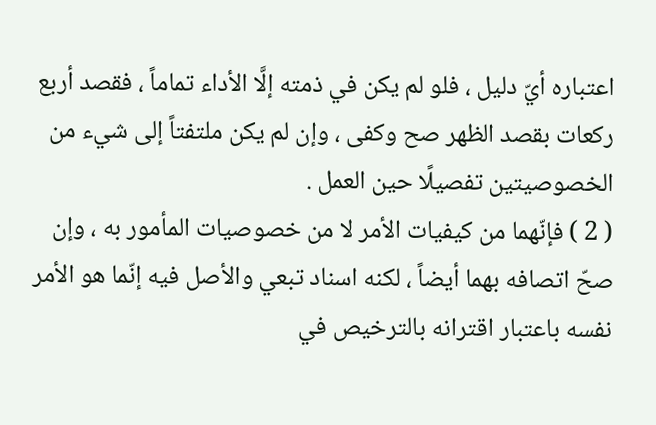اعتباره أيّ دليل ، فلو لم يكن في ذمته إلَّا الأداء تماماً ، فقصد أربع ركعات بقصد الظهر صح وكفى ، وإن لم يكن ملتفتاً إلى شيء من الخصوصيتين تفصيلًا حين العمل .
( 2 ) فإنّهما من كيفيات الأمر لا من خصوصيات المأمور به ، وإن صحّ اتصافه بهما أيضاً ، لكنه اسناد تبعي والأصل فيه إنّما هو الأمر نفسه باعتبار اقترانه بالترخيص في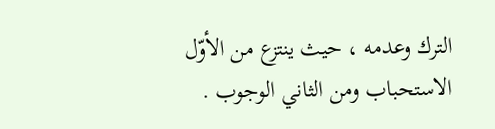الترك وعدمه ، حيث ينتزع من الأوّل الاستحباب ومن الثاني الوجوب .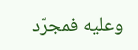وعليه فمجرّد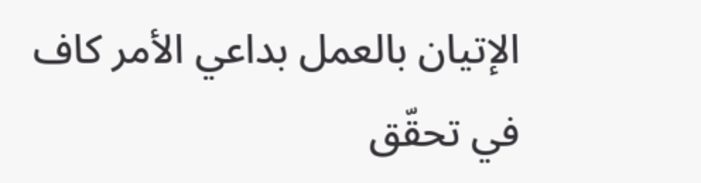الإتيان بالعمل بداعي الأمر كاف في تحقّق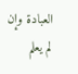العبادة وإن لم يعلم